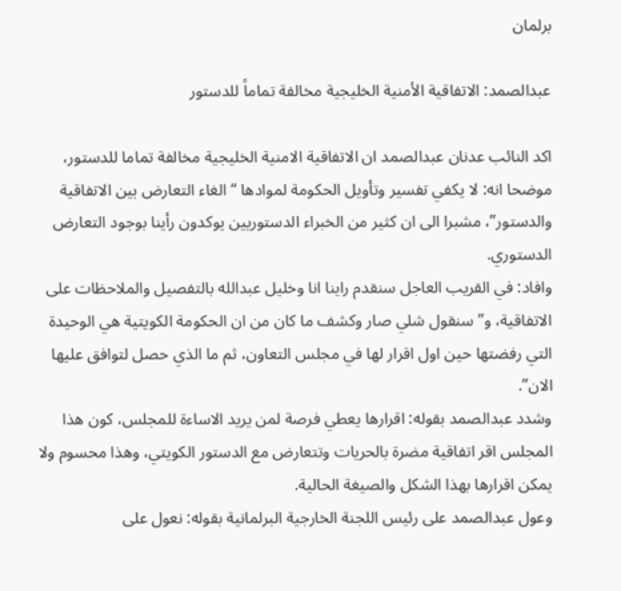برلمان

عبدالصمد: الاتفاقية الأمنية الخليجية مخالفة تماماً للدستور

اكد النائب عدنان عبدالصمد ان الاتفاقية الامنية الخليجية مخالفة تماما للدستور، موضحا انه: لا يكفي تفسير وتأويل الحكومة لموادها “الغاء التعارض بين الاتفاقية والدستور”، مشبرا الى ان كثير من الخبراء الدستوريين يوكدون رأينا بوجود التعارض الدستوري.
وافاد: في القريب العاجل سنقدم راينا انا وخليل عبدالله بالتفصيل والملاحظات على الاتفاقية، و”سنقول شلي صار وكشف ما كان من ان الحكومة الكويتية هي الوحيدة التي رفضتها حين اول اقرار لها في مجلس التعاون، ثم ما الذي حصل لتوافق عليها الان”.
وشدد عبدالصمد بقوله: اقرارها يعطي فرصة لمن يريد الاساءة للمجلس، كون هذا المجلس اقر اتفاقية مضرة بالحريات وتتعارض مع الدستور الكويتي، وهذا محسوم ولا يمكن اقرارها بهذا الشكل والصيغة الحالية.
وعول عبدالصمد على رئيس اللجنة الخارجية البرلمانية بقوله: نعول على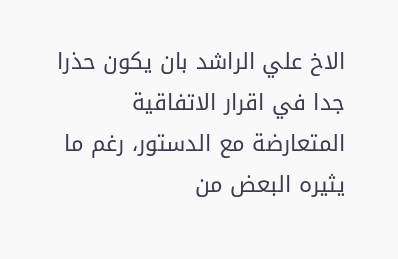الاخ علي الراشد بان يكون حذرا جدا في اقرار الاتفاقية المتعارضة مع الدستور، رغم ما يثيره البعض من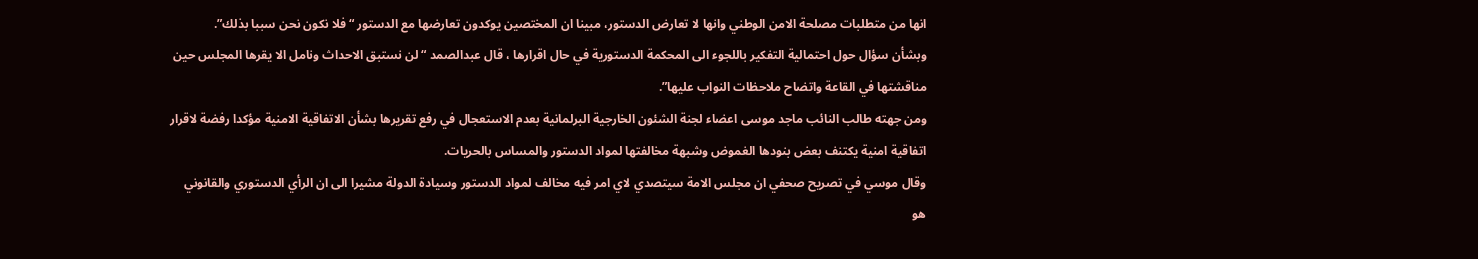انها من متطلبات مصلحة الامن الوطني وانها لا تعارض الدستور، مبينا ان المختصين يوكدون تعارضها مع الدستور “فلا نكون نحن سببا بذلك”.
وبشأن سؤال حول احتمالية التفكير باللجوء الى المحكمة الدستورية في حال اقرارها ، قال عبدالصمد “لن نستبق الاحداث ونامل الا يقرها المجلس حين مناقشتها في القاعة واتضاح ملاحظات النواب عليها”.
ومن جهته طالب النائب ماجد موسى اعضاء لجنة الشئون الخارجية البرلمانية بعدم الاستعجال في رفع تقريرها بشأن الاتفاقية الامنية مؤكدا رفضة لاقرار اتفاقية امنية يكتنف بعض بنودها الغموض وشبهة مخالفتها لمواد الدستور والمساس بالحريات.
وقال موسي في تصريح صحفي ان مجلس الامة سيتصدي لاي امر فيه مخالف لمواد الدستور وسيادة الدولة مشيرا الى ان الرأي الدستوري والقانوني هو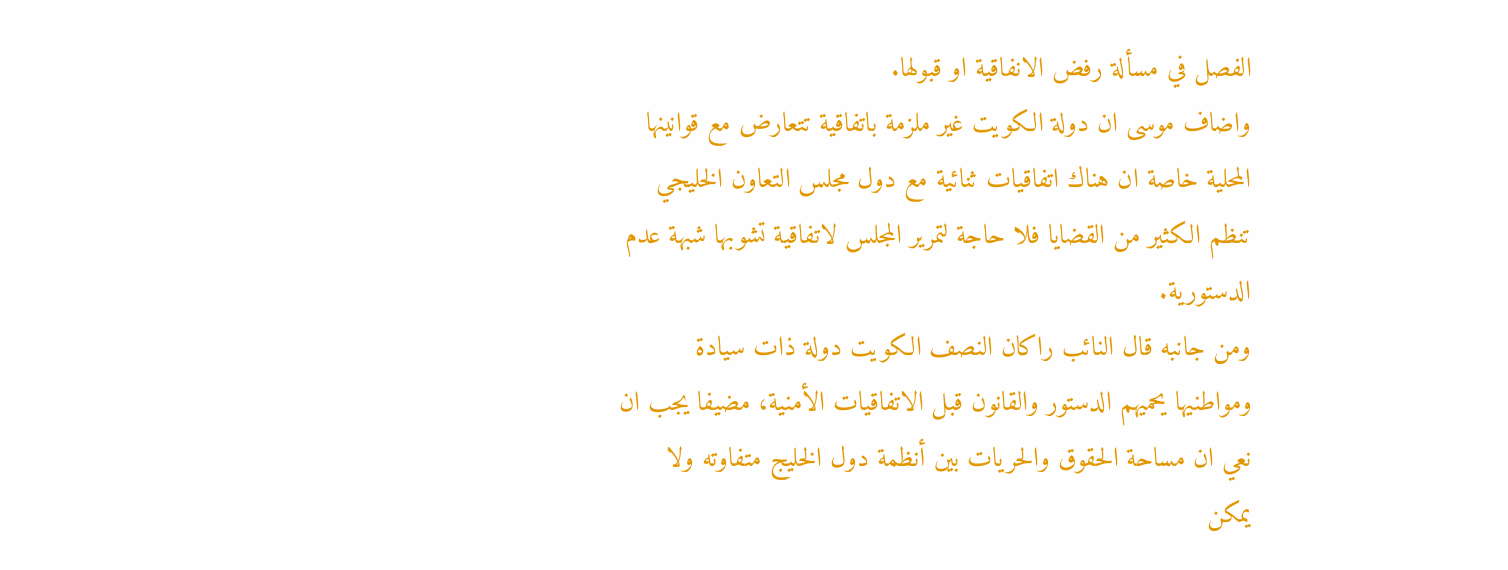الفصل في مسألة رفض الانفاقية او قبولها.
واضاف موسى ان دولة الكويت غير ملزمة باتفاقية تتعارض مع قوانينها المحلية خاصة ان هناك اتفاقيات ثنائية مع دول مجلس التعاون الخليجي تنظم الكثير من القضايا فلا حاجة لتمرير المجلس لاتفاقية تشوبها شبهة عدم الدستورية.
ومن جانبه قال النائب راكان النصف الكويت دولة ذات سيادة ومواطنيها يحميهم الدستور والقانون قبل الاتفاقيات الأمنية، مضيفا يجب ان نعي ان مساحة الحقوق والحريات بين أنظمة دول الخليج متفاوته ولا يمكن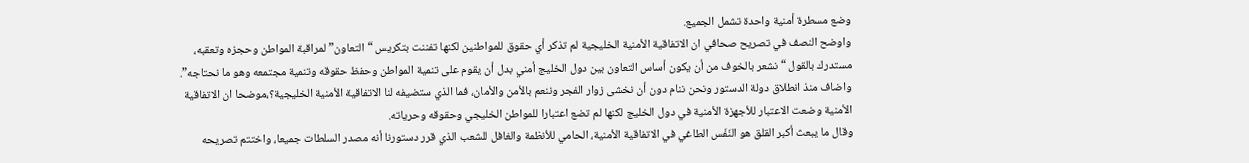وضع مسطرة أمنية واحدة تشمل الجميع.
واوضح النصف في تصريح صحافي ان الاتفاقية الأمنية الخليجية لم تذكر أي حقوق للمواطنين لكنها تفننت بتكريس “التعاون” لمراقبة المواطن وحجزه وتعقبه، مستدرك بالقول “نشعر بالخوف من أن يكون أساس التعاون بين دول الخليج أمني بدل أن يقوم على تنمية المواطن وحفظ حقوقه وتنمية مجتمعه وهو ما نحتاجه”.
واضاف منذ انطلاق دولة الدستور ونحن ننام دون أن نخشى زوار الفجر وننعم بالأمن والأمان، فما الذي ستضيفه لنا الاتفاقية الأمنية الخليجية؟،موضحا ان الاتفاقية الأمنية وضعت الاعتبار للأجهزة الأمنية في دول الخليج لكنها لم تضع اعتبارا للمواطن الخليجي وحقوقه وحرياته.
وقال ما يبعث أكبر القلق هو النَفَس الطاغي في الاتفاقية الأمنية، الحامي للأنظمة والغافل للشعب الذي قرر دستورنا أنه مصدر السلطات جميعا، واختتم تصريحه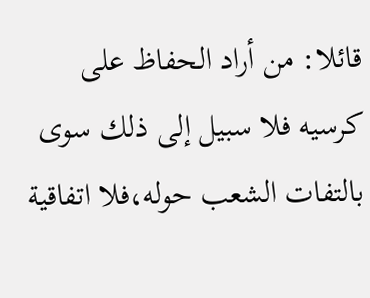قائلا: من أراد الحفاظ على كرسيه فلا سبيل إلى ذلك سوى بالتفات الشعب حوله،فلا اتفاقية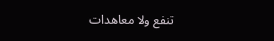تنفع ولا معاهدات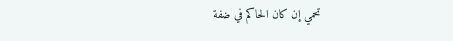تحمي إن كان الحاكم في ضفة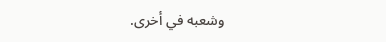وشعبه في أخرى.